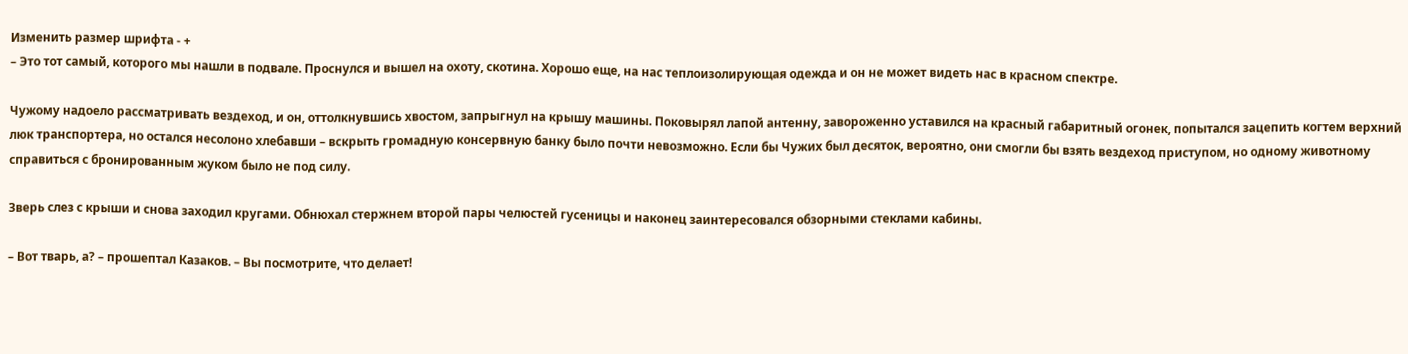Изменить размер шрифта - +
– Это тот самый, которого мы нашли в подвале. Проснулся и вышел на охоту, скотина. Хорошо еще, на нас теплоизолирующая одежда и он не может видеть нас в красном спектре.

Чужому надоело рассматривать вездеход, и он, оттолкнувшись хвостом, запрыгнул на крышу машины. Поковырял лапой антенну, завороженно уставился на красный габаритный огонек, попытался зацепить когтем верхний люк транспортера, но остался несолоно хлебавши – вскрыть громадную консервную банку было почти невозможно. Если бы Чужих был десяток, вероятно, они смогли бы взять вездеход приступом, но одному животному справиться с бронированным жуком было не под силу.

Зверь слез с крыши и снова заходил кругами. Обнюхал стержнем второй пары челюстей гусеницы и наконец заинтересовался обзорными стеклами кабины.

– Вот тварь, а? – прошептал Казаков. – Вы посмотрите, что делает!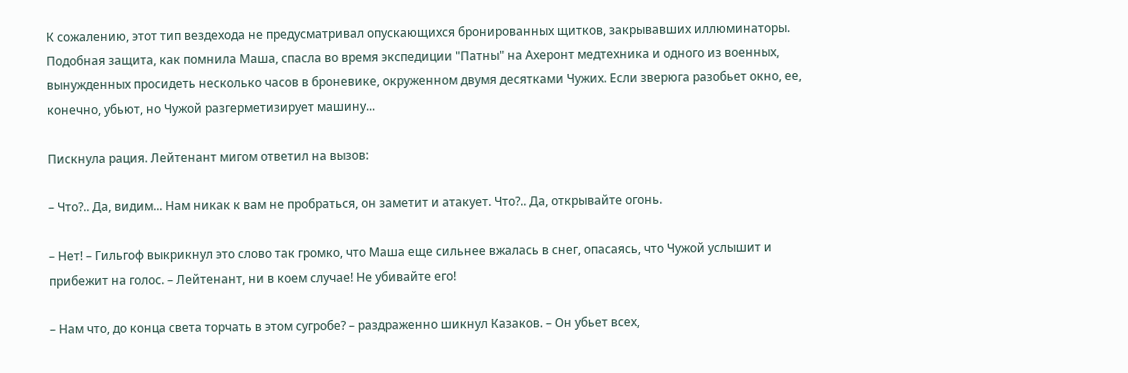К сожалению, этот тип вездехода не предусматривал опускающихся бронированных щитков, закрывавших иллюминаторы. Подобная защита, как помнила Маша, спасла во время экспедиции "Патны" на Ахеронт медтехника и одного из военных, вынужденных просидеть несколько часов в броневике, окруженном двумя десятками Чужих. Если зверюга разобьет окно, ее, конечно, убьют, но Чужой разгерметизирует машину...

Пискнула рация. Лейтенант мигом ответил на вызов:

– Что?.. Да, видим... Нам никак к вам не пробраться, он заметит и атакует. Что?.. Да, открывайте огонь.

– Нет! – Гильгоф выкрикнул это слово так громко, что Маша еще сильнее вжалась в снег, опасаясь, что Чужой услышит и прибежит на голос. – Лейтенант, ни в коем случае! Не убивайте его!

– Нам что, до конца света торчать в этом сугробе? – раздраженно шикнул Казаков. – Он убьет всех,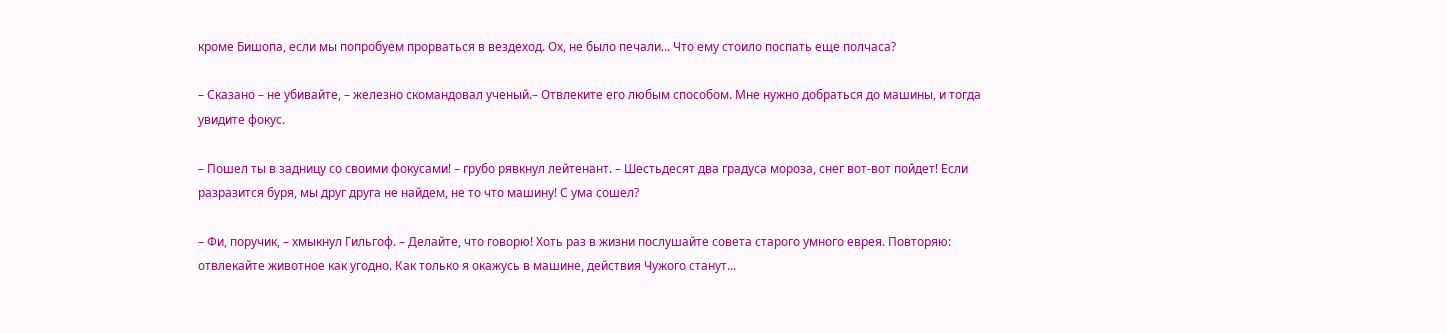кроме Бишопа, если мы попробуем прорваться в вездеход. Ох, не было печали... Что ему стоило поспать еще полчаса?

– Сказано – не убивайте, – железно скомандовал ученый.– Отвлеките его любым способом. Мне нужно добраться до машины, и тогда увидите фокус.

– Пошел ты в задницу со своими фокусами! – грубо рявкнул лейтенант. – Шестьдесят два градуса мороза, снег вот‑вот пойдет! Если разразится буря, мы друг друга не найдем, не то что машину! С ума сошел?

– Фи, поручик, – хмыкнул Гильгоф. – Делайте, что говорю! Хоть раз в жизни послушайте совета старого умного еврея. Повторяю: отвлекайте животное как угодно. Как только я окажусь в машине, действия Чужого станут...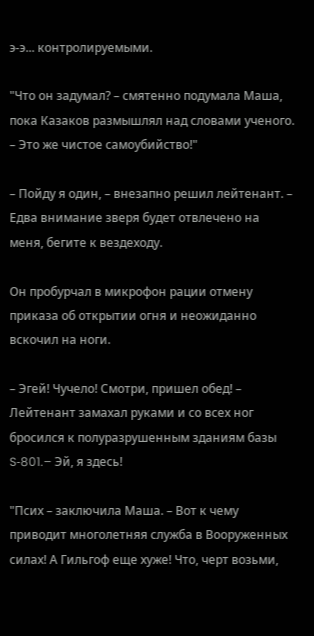э‑э... контролируемыми.

"Что он задумал? – смятенно подумала Маша, пока Казаков размышлял над словами ученого. – Это же чистое самоубийство!"

– Пойду я один, – внезапно решил лейтенант. – Едва внимание зверя будет отвлечено на меня, бегите к вездеходу.

Он пробурчал в микрофон рации отмену приказа об открытии огня и неожиданно вскочил на ноги.

– Эгей! Чучело! Смотри, пришел обед! – Лейтенант замахал руками и со всех ног бросился к полуразрушенным зданиям базы S‑801.– Эй, я здесь!

"Псих – заключила Маша. – Вот к чему приводит многолетняя служба в Вооруженных силах! А Гильгоф еще хуже! Что, черт возьми,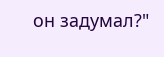он задумал?"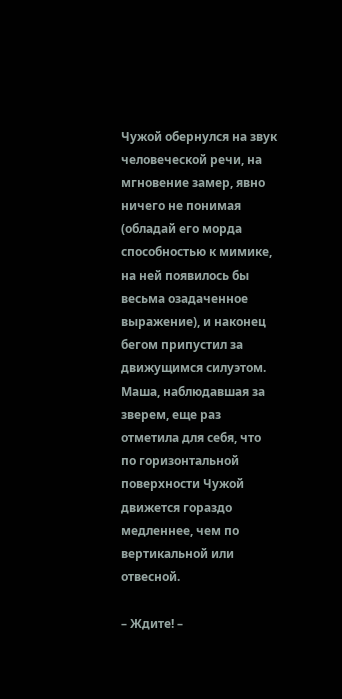Чужой обернулся на звук человеческой речи, на мгновение замер, явно ничего не понимая (обладай его морда способностью к мимике, на ней появилось бы весьма озадаченное выражение), и наконец бегом припустил за движущимся силуэтом. Маша, наблюдавшая за зверем, еще раз отметила для себя, что по горизонтальной поверхности Чужой движется гораздо медленнее, чем по вертикальной или отвесной.

– Ждите! –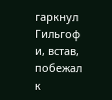гаркнул Гильгоф и, встав, побежал к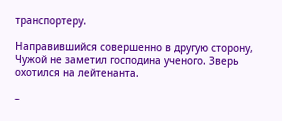транспортеру.

Направившийся совершенно в другую сторону, Чужой не заметил господина ученого. Зверь охотился на лейтенанта.

–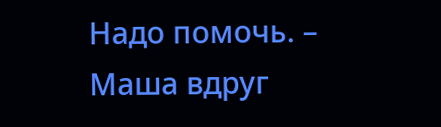Надо помочь. – Маша вдруг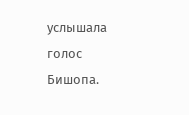услышала голос Бишопа.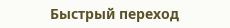Быстрый переход